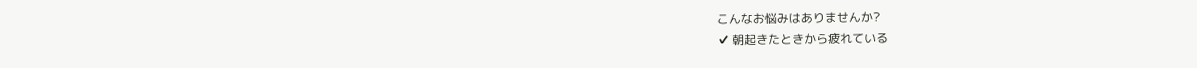こんなお悩みはありませんか?
✔ 朝起きたときから疲れている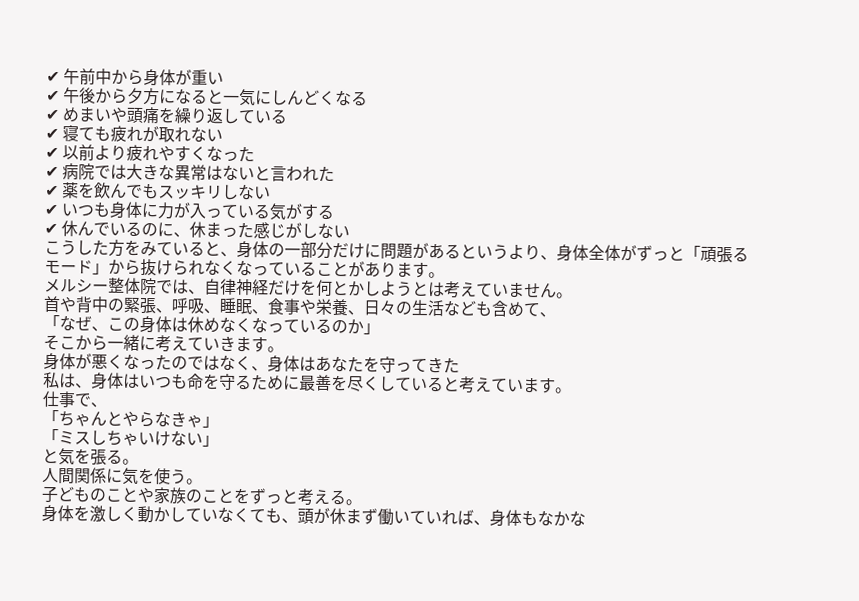✔ 午前中から身体が重い
✔ 午後から夕方になると一気にしんどくなる
✔ めまいや頭痛を繰り返している
✔ 寝ても疲れが取れない
✔ 以前より疲れやすくなった
✔ 病院では大きな異常はないと言われた
✔ 薬を飲んでもスッキリしない
✔ いつも身体に力が入っている気がする
✔ 休んでいるのに、休まった感じがしない
こうした方をみていると、身体の一部分だけに問題があるというより、身体全体がずっと「頑張るモード」から抜けられなくなっていることがあります。
メルシー整体院では、自律神経だけを何とかしようとは考えていません。
首や背中の緊張、呼吸、睡眠、食事や栄養、日々の生活なども含めて、
「なぜ、この身体は休めなくなっているのか」
そこから一緒に考えていきます。
身体が悪くなったのではなく、身体はあなたを守ってきた
私は、身体はいつも命を守るために最善を尽くしていると考えています。
仕事で、
「ちゃんとやらなきゃ」
「ミスしちゃいけない」
と気を張る。
人間関係に気を使う。
子どものことや家族のことをずっと考える。
身体を激しく動かしていなくても、頭が休まず働いていれば、身体もなかな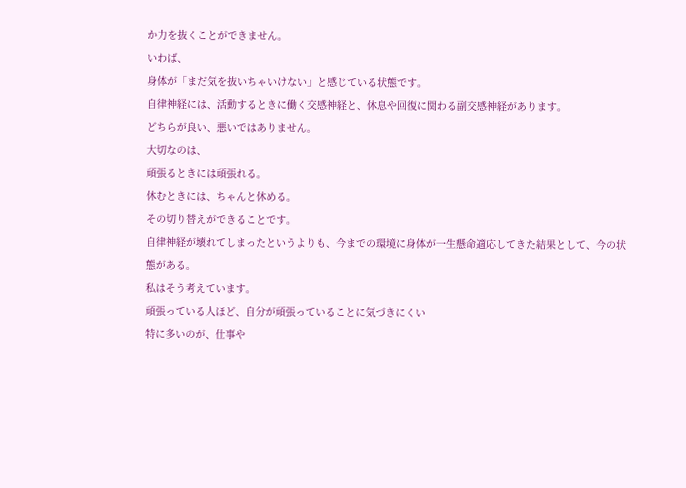か力を抜くことができません。
いわば、
身体が「まだ気を抜いちゃいけない」と感じている状態です。
自律神経には、活動するときに働く交感神経と、休息や回復に関わる副交感神経があります。
どちらが良い、悪いではありません。
大切なのは、
頑張るときには頑張れる。
休むときには、ちゃんと休める。
その切り替えができることです。
自律神経が壊れてしまったというよりも、今までの環境に身体が一生懸命適応してきた結果として、今の状態がある。
私はそう考えています。
頑張っている人ほど、自分が頑張っていることに気づきにくい
特に多いのが、仕事や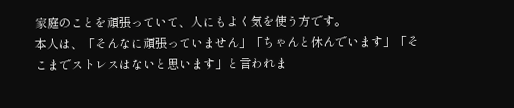家庭のことを頑張っていて、人にもよく気を使う方です。
本人は、「そんなに頑張っていません」「ちゃんと休んでいます」「そこまでストレスはないと思います」と言われま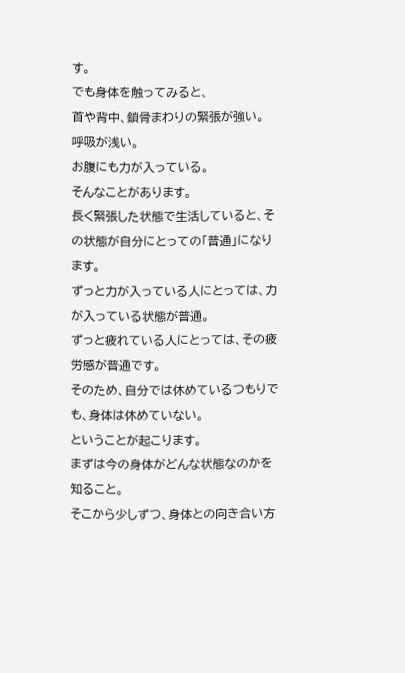す。
でも身体を触ってみると、
首や背中、鎖骨まわりの緊張が強い。
呼吸が浅い。
お腹にも力が入っている。
そんなことがあります。
長く緊張した状態で生活していると、その状態が自分にとっての「普通」になります。
ずっと力が入っている人にとっては、力が入っている状態が普通。
ずっと疲れている人にとっては、その疲労感が普通です。
そのため、自分では休めているつもりでも、身体は休めていない。
ということが起こります。
まずは今の身体がどんな状態なのかを知ること。
そこから少しずつ、身体との向き合い方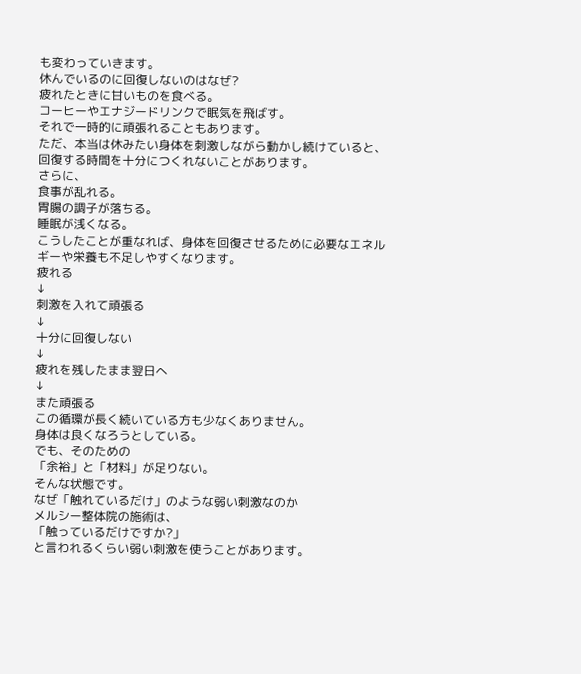も変わっていきます。
休んでいるのに回復しないのはなぜ?
疲れたときに甘いものを食べる。
コーヒーやエナジードリンクで眠気を飛ばす。
それで一時的に頑張れることもあります。
ただ、本当は休みたい身体を刺激しながら動かし続けていると、回復する時間を十分につくれないことがあります。
さらに、
食事が乱れる。
胃腸の調子が落ちる。
睡眠が浅くなる。
こうしたことが重なれば、身体を回復させるために必要なエネルギーや栄養も不足しやすくなります。
疲れる
↓
刺激を入れて頑張る
↓
十分に回復しない
↓
疲れを残したまま翌日へ
↓
また頑張る
この循環が長く続いている方も少なくありません。
身体は良くなろうとしている。
でも、そのための
「余裕」と「材料」が足りない。
そんな状態です。
なぜ「触れているだけ」のような弱い刺激なのか
メルシー整体院の施術は、
「触っているだけですか?」
と言われるくらい弱い刺激を使うことがあります。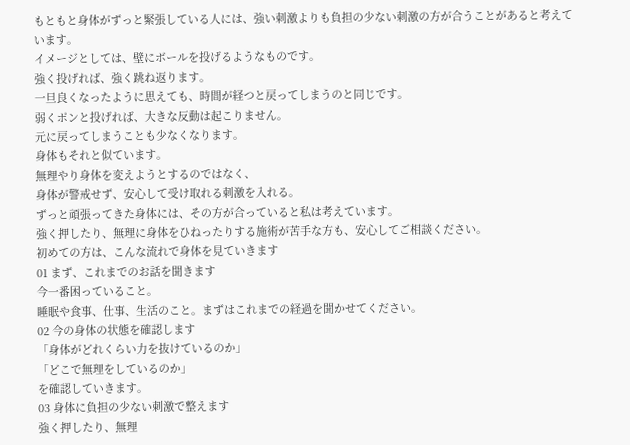もともと身体がずっと緊張している人には、強い刺激よりも負担の少ない刺激の方が合うことがあると考えています。
イメージとしては、壁にボールを投げるようなものです。
強く投げれば、強く跳ね返ります。
一旦良くなったように思えても、時間が経つと戻ってしまうのと同じです。
弱くポンと投げれば、大きな反動は起こりません。
元に戻ってしまうことも少なくなります。
身体もそれと似ています。
無理やり身体を変えようとするのではなく、
身体が警戒せず、安心して受け取れる刺激を入れる。
ずっと頑張ってきた身体には、その方が合っていると私は考えています。
強く押したり、無理に身体をひねったりする施術が苦手な方も、安心してご相談ください。
初めての方は、こんな流れで身体を見ていきます
01 まず、これまでのお話を聞きます
今一番困っていること。
睡眠や食事、仕事、生活のこと。まずはこれまでの経過を聞かせてください。
02 今の身体の状態を確認します
「身体がどれくらい力を抜けているのか」
「どこで無理をしているのか」
を確認していきます。
03 身体に負担の少ない刺激で整えます
強く押したり、無理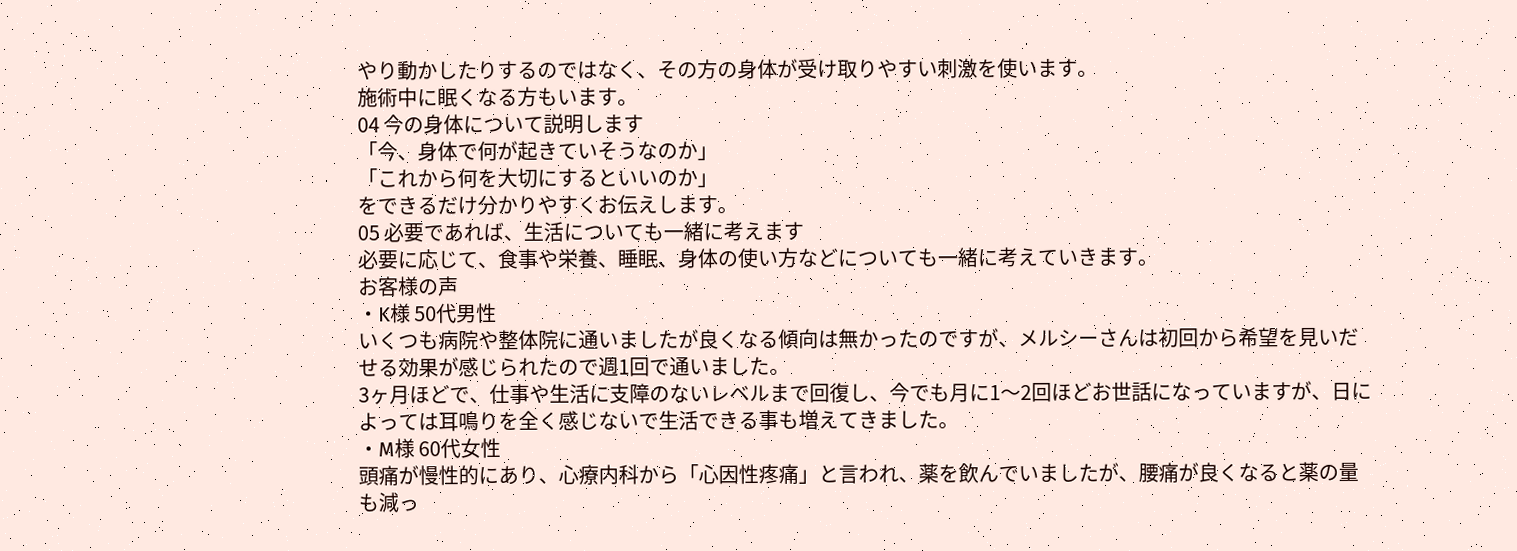やり動かしたりするのではなく、その方の身体が受け取りやすい刺激を使います。
施術中に眠くなる方もいます。
04 今の身体について説明します
「今、身体で何が起きていそうなのか」
「これから何を大切にするといいのか」
をできるだけ分かりやすくお伝えします。
05 必要であれば、生活についても一緒に考えます
必要に応じて、食事や栄養、睡眠、身体の使い方などについても一緒に考えていきます。
お客様の声
・K様 50代男性
いくつも病院や整体院に通いましたが良くなる傾向は無かったのですが、メルシーさんは初回から希望を見いだせる効果が感じられたので週1回で通いました。
3ヶ月ほどで、仕事や生活に支障のないレベルまで回復し、今でも月に1〜2回ほどお世話になっていますが、日によっては耳鳴りを全く感じないで生活できる事も増えてきました。
・M様 60代女性
頭痛が慢性的にあり、心療内科から「心因性疼痛」と言われ、薬を飲んでいましたが、腰痛が良くなると薬の量も減っ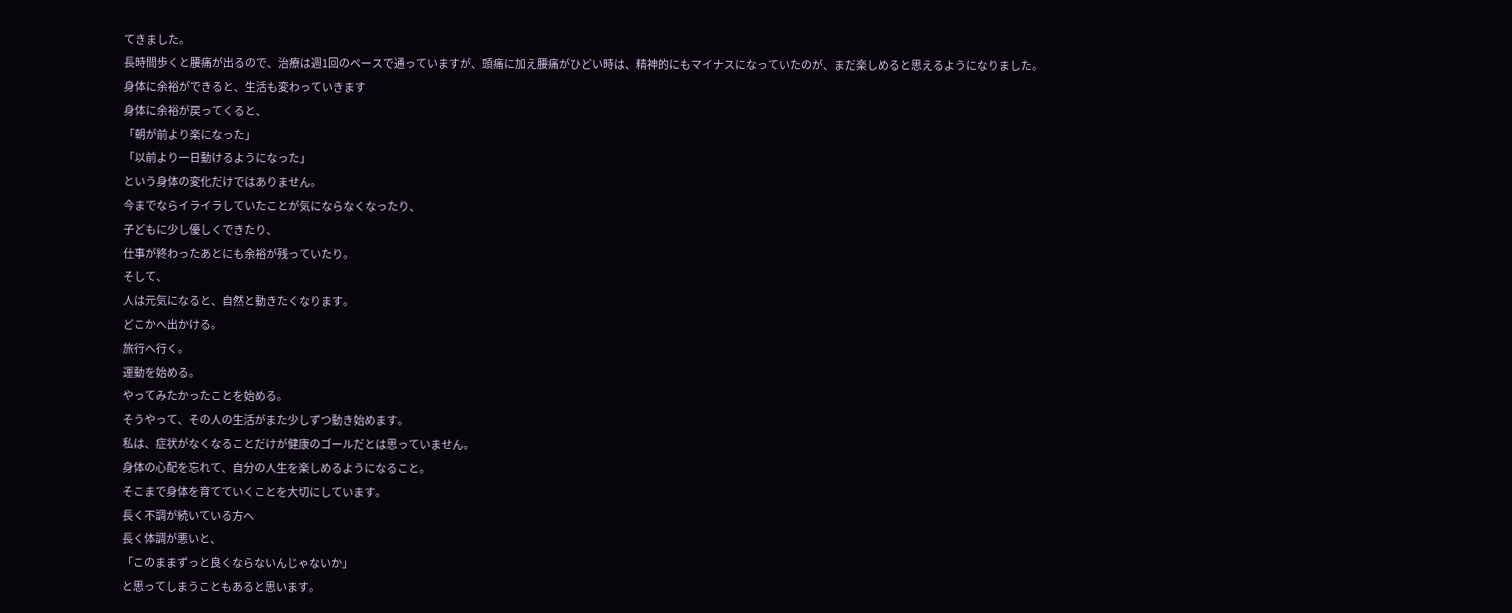てきました。
長時間歩くと腰痛が出るので、治療は週1回のペースで通っていますが、頭痛に加え腰痛がひどい時は、精神的にもマイナスになっていたのが、まだ楽しめると思えるようになりました。
身体に余裕ができると、生活も変わっていきます
身体に余裕が戻ってくると、
「朝が前より楽になった」
「以前より一日動けるようになった」
という身体の変化だけではありません。
今までならイライラしていたことが気にならなくなったり、
子どもに少し優しくできたり、
仕事が終わったあとにも余裕が残っていたり。
そして、
人は元気になると、自然と動きたくなります。
どこかへ出かける。
旅行へ行く。
運動を始める。
やってみたかったことを始める。
そうやって、その人の生活がまた少しずつ動き始めます。
私は、症状がなくなることだけが健康のゴールだとは思っていません。
身体の心配を忘れて、自分の人生を楽しめるようになること。
そこまで身体を育てていくことを大切にしています。
長く不調が続いている方へ
長く体調が悪いと、
「このままずっと良くならないんじゃないか」
と思ってしまうこともあると思います。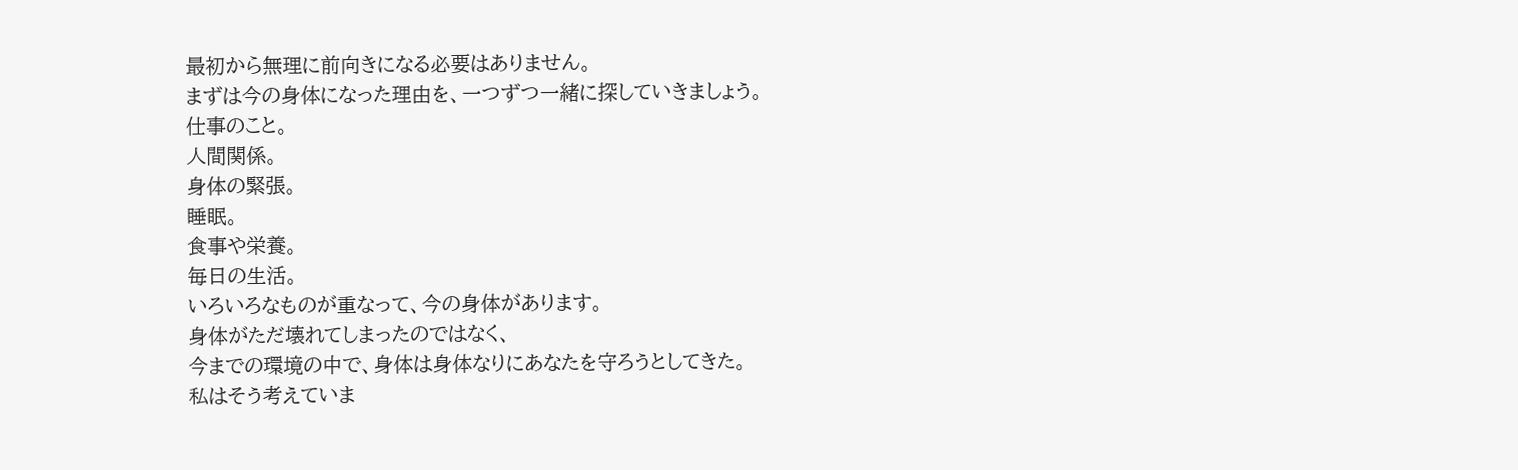最初から無理に前向きになる必要はありません。
まずは今の身体になった理由を、一つずつ一緒に探していきましょう。
仕事のこと。
人間関係。
身体の緊張。
睡眠。
食事や栄養。
毎日の生活。
いろいろなものが重なって、今の身体があります。
身体がただ壊れてしまったのではなく、
今までの環境の中で、身体は身体なりにあなたを守ろうとしてきた。
私はそう考えていま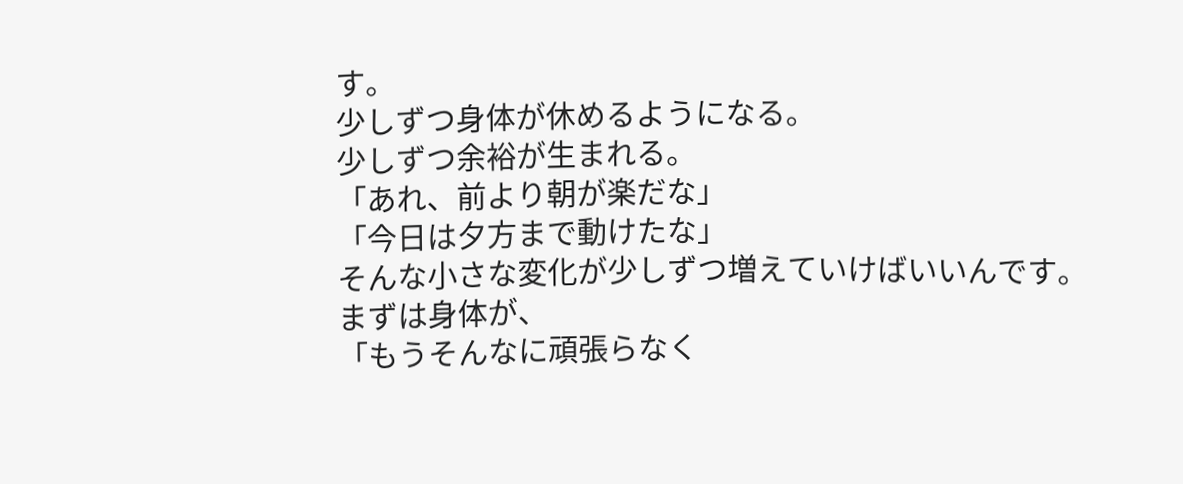す。
少しずつ身体が休めるようになる。
少しずつ余裕が生まれる。
「あれ、前より朝が楽だな」
「今日は夕方まで動けたな」
そんな小さな変化が少しずつ増えていけばいいんです。
まずは身体が、
「もうそんなに頑張らなく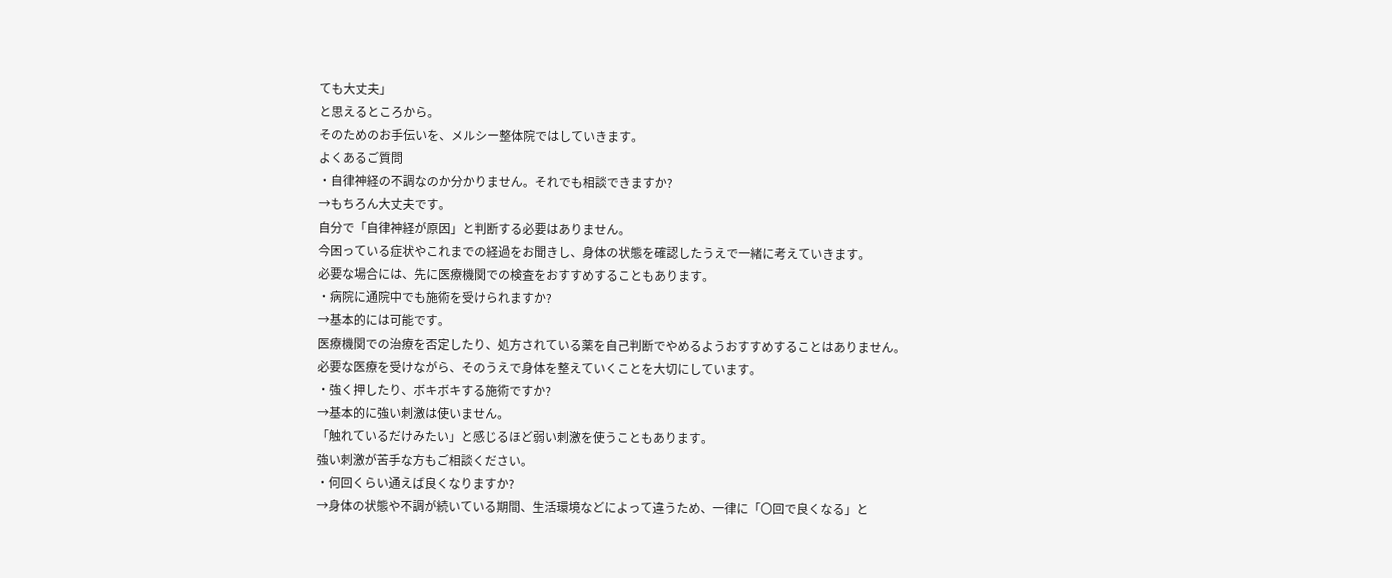ても大丈夫」
と思えるところから。
そのためのお手伝いを、メルシー整体院ではしていきます。
よくあるご質問
・自律神経の不調なのか分かりません。それでも相談できますか?
→もちろん大丈夫です。
自分で「自律神経が原因」と判断する必要はありません。
今困っている症状やこれまでの経過をお聞きし、身体の状態を確認したうえで一緒に考えていきます。
必要な場合には、先に医療機関での検査をおすすめすることもあります。
・病院に通院中でも施術を受けられますか?
→基本的には可能です。
医療機関での治療を否定したり、処方されている薬を自己判断でやめるようおすすめすることはありません。
必要な医療を受けながら、そのうえで身体を整えていくことを大切にしています。
・強く押したり、ボキボキする施術ですか?
→基本的に強い刺激は使いません。
「触れているだけみたい」と感じるほど弱い刺激を使うこともあります。
強い刺激が苦手な方もご相談ください。
・何回くらい通えば良くなりますか?
→身体の状態や不調が続いている期間、生活環境などによって違うため、一律に「〇回で良くなる」と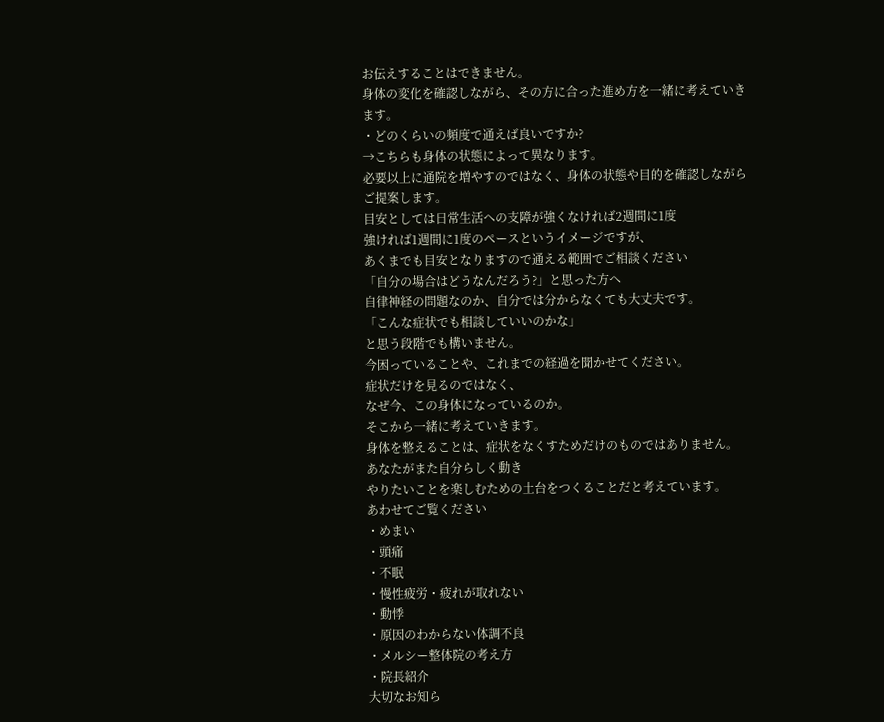お伝えすることはできません。
身体の変化を確認しながら、その方に合った進め方を一緒に考えていきます。
・どのくらいの頻度で通えば良いですか?
→こちらも身体の状態によって異なります。
必要以上に通院を増やすのではなく、身体の状態や目的を確認しながらご提案します。
目安としては日常生活への支障が強くなければ2週間に1度
強ければ1週間に1度のペースというイメージですが、
あくまでも目安となりますので通える範囲でご相談ください
「自分の場合はどうなんだろう?」と思った方へ
自律神経の問題なのか、自分では分からなくても大丈夫です。
「こんな症状でも相談していいのかな」
と思う段階でも構いません。
今困っていることや、これまでの経過を聞かせてください。
症状だけを見るのではなく、
なぜ今、この身体になっているのか。
そこから一緒に考えていきます。
身体を整えることは、症状をなくすためだけのものではありません。
あなたがまた自分らしく動き
やりたいことを楽しむための土台をつくることだと考えています。
あわせてご覧ください
・めまい
・頭痛
・不眠
・慢性疲労・疲れが取れない
・動悸
・原因のわからない体調不良
・メルシー整体院の考え方
・院長紹介
大切なお知ら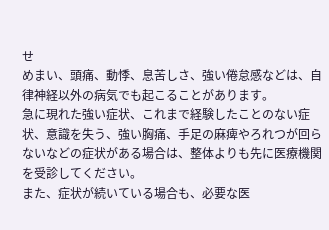せ
めまい、頭痛、動悸、息苦しさ、強い倦怠感などは、自律神経以外の病気でも起こることがあります。
急に現れた強い症状、これまで経験したことのない症状、意識を失う、強い胸痛、手足の麻痺やろれつが回らないなどの症状がある場合は、整体よりも先に医療機関を受診してください。
また、症状が続いている場合も、必要な医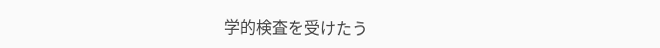学的検査を受けたう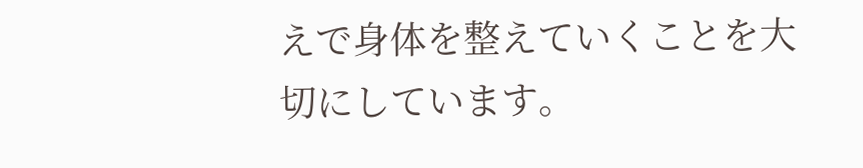えで身体を整えていくことを大切にしています。